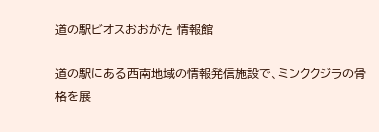道の駅ビオスおおがた 情報館

道の駅にある西南地域の情報発信施設で、ミンククジラの骨格を展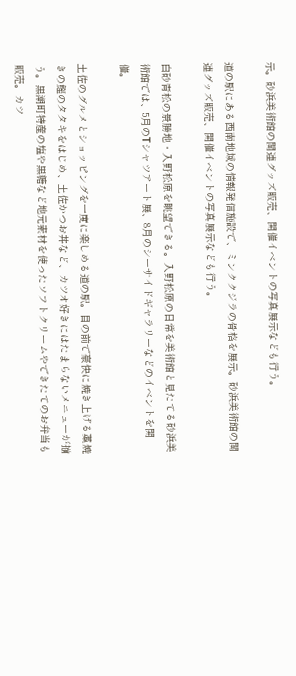示。砂浜美術館の関連グッズ販売、開催イベントの写真展示なども行う。

道の駅にある西南地域の情報発信施設で、ミンククジラの骨格を展示。砂浜美術館の関連グッズ販売、開催イベントの写真展示なども行う。

白砂青松の景勝地・入野松原を眺望できる。入野松原の日常を美術館と見たてる砂浜美術館では、5月のTシャツアート展、8月のシーサイドギャラリーなどのイベントを開催。

土佐のグルメとショッピングを一度に楽しめる道の駅。目の前で豪快に焼き上げる藁焼きの鰹のタタキをはじめ、土佐かつお丼など、カツオ好きにはたまらないメニューが揃う。黒潮町特産の塩や黒糖など地元素材を使ったソフトクリームやできたてのお弁当も販売。カツ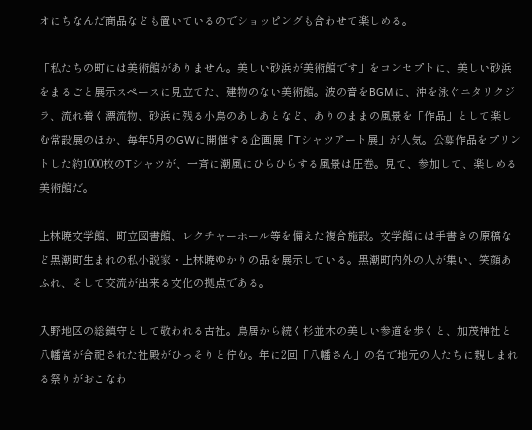オにちなんだ商品なども置いているのでショッピングも合わせて楽しめる。

「私たちの町には美術館がありません。美しい砂浜が美術館です」をコンセプトに、美しい砂浜をまるごと展示スペースに見立てた、建物のない美術館。波の音をBGMに、沖を泳ぐニタリクジラ、流れ着く漂流物、砂浜に残る小鳥のあしあとなど、ありのままの風景を「作品」として楽しむ常設展のほか、毎年5月のGWに開催する企画展「Tシャツアート展」が人気。公募作品をプリントした約1000枚のTシャツが、一斉に潮風にひらひらする風景は圧巻。見て、参加して、楽しめる美術館だ。

上林暁文学館、町立図書館、レクチャーホール等を備えた複合施設。文学館には手書きの原稿など黒潮町生まれの私小説家・上林暁ゆかりの品を展示している。黒潮町内外の人が集い、笑顔あふれ、そして交流が出来る文化の拠点である。

入野地区の総鎮守として敬われる古社。鳥居から続く杉並木の美しい参道を歩くと、加茂神社と八幡宮が合祀された社殿がひっそりと佇む。年に2回「八幡さん」の名で地元の人たちに親しまれる祭りがおこなわ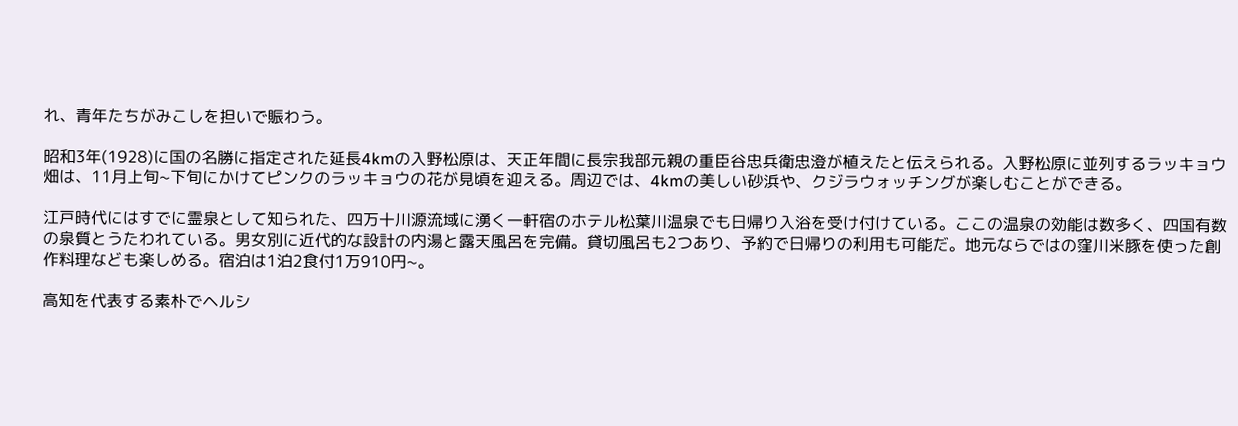れ、青年たちがみこしを担いで賑わう。

昭和3年(1928)に国の名勝に指定された延長4kmの入野松原は、天正年間に長宗我部元親の重臣谷忠兵衛忠澄が植えたと伝えられる。入野松原に並列するラッキョウ畑は、11月上旬~下旬にかけてピンクのラッキョウの花が見頃を迎える。周辺では、4kmの美しい砂浜や、クジラウォッチングが楽しむことができる。

江戸時代にはすでに霊泉として知られた、四万十川源流域に湧く一軒宿のホテル松葉川温泉でも日帰り入浴を受け付けている。ここの温泉の効能は数多く、四国有数の泉質とうたわれている。男女別に近代的な設計の内湯と露天風呂を完備。貸切風呂も2つあり、予約で日帰りの利用も可能だ。地元ならではの窪川米豚を使った創作料理なども楽しめる。宿泊は1泊2食付1万910円~。

高知を代表する素朴でヘルシ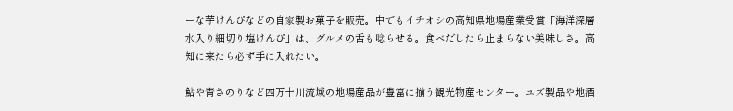ーな芋けんぴなどの自家製お菓子を販売。中でもイチオシの高知県地場産業受賞「海洋深層水入り細切り塩けんぴ」は、グルメの舌も唸らせる。食べだしたら止まらない美味しさ。高知に来たら必ず手に入れたい。

鮎や青さのりなど四万十川流域の地場産品が豊富に揃う観光物産センター。ユズ製品や地酒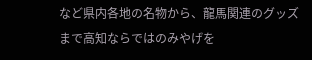など県内各地の名物から、龍馬関連のグッズまで高知ならではのみやげを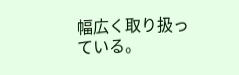幅広く取り扱っている。